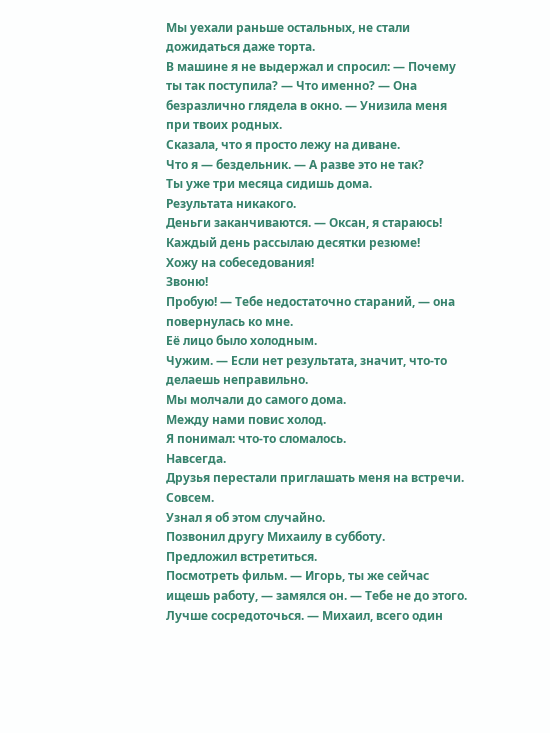Мы уехали раньше остальных, не стали дожидаться даже торта.
В машине я не выдержал и спросил: — Почему ты так поступила? — Что именно? — Она безразлично глядела в окно. — Унизила меня при твоих родных.
Сказала, что я просто лежу на диване.
Что я — бездельник. — А разве это не так?
Ты уже три месяца сидишь дома.
Результата никакого.
Деньги заканчиваются. — Оксан, я стараюсь!
Каждый день рассылаю десятки резюме!
Хожу на собеседования!
Звоню!
Пробую! — Тебе недостаточно стараний, — она повернулась ко мне.
Её лицо было холодным.
Чужим. — Если нет результата, значит, что-то делаешь неправильно.
Мы молчали до самого дома.
Между нами повис холод.
Я понимал: что-то сломалось.
Навсегда.
Друзья перестали приглашать меня на встречи.
Совсем.
Узнал я об этом случайно.
Позвонил другу Михаилу в субботу.
Предложил встретиться.
Посмотреть фильм. — Игорь, ты же сейчас ищешь работу, — замялся он. — Тебе не до этого.
Лучше сосредоточься. — Михаил, всего один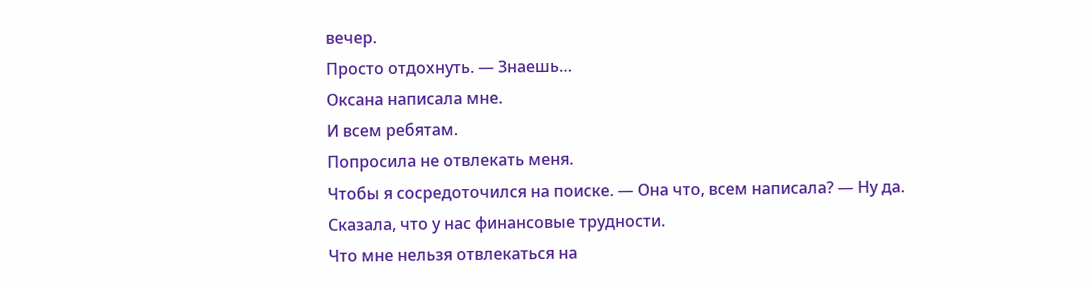вечер.
Просто отдохнуть. — Знаешь…
Оксана написала мне.
И всем ребятам.
Попросила не отвлекать меня.
Чтобы я сосредоточился на поиске. — Она что, всем написала? — Ну да.
Сказала, что у нас финансовые трудности.
Что мне нельзя отвлекаться на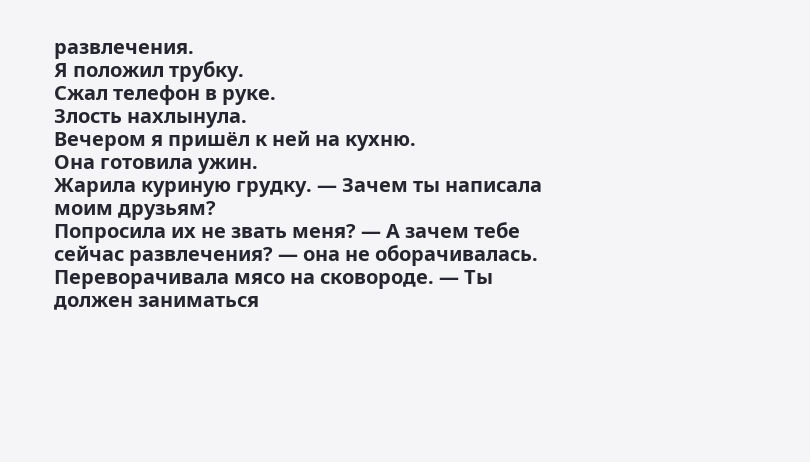развлечения.
Я положил трубку.
Сжал телефон в руке.
Злость нахлынула.
Вечером я пришёл к ней на кухню.
Она готовила ужин.
Жарила куриную грудку. — Зачем ты написала моим друзьям?
Попросила их не звать меня? — А зачем тебе сейчас развлечения? — она не оборачивалась.
Переворачивала мясо на сковороде. — Ты должен заниматься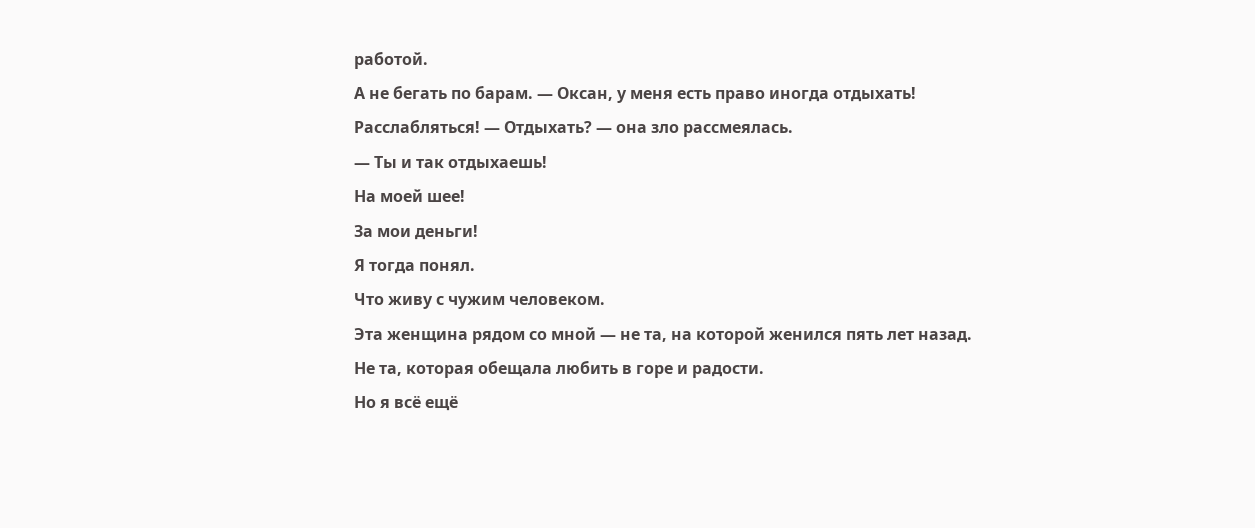работой.
А не бегать по барам. — Оксан, у меня есть право иногда отдыхать!
Расслабляться! — Отдыхать? — она зло рассмеялась.
— Ты и так отдыхаешь!
На моей шее!
За мои деньги!
Я тогда понял.
Что живу с чужим человеком.
Эта женщина рядом со мной — не та, на которой женился пять лет назад.
Не та, которая обещала любить в горе и радости.
Но я всё ещё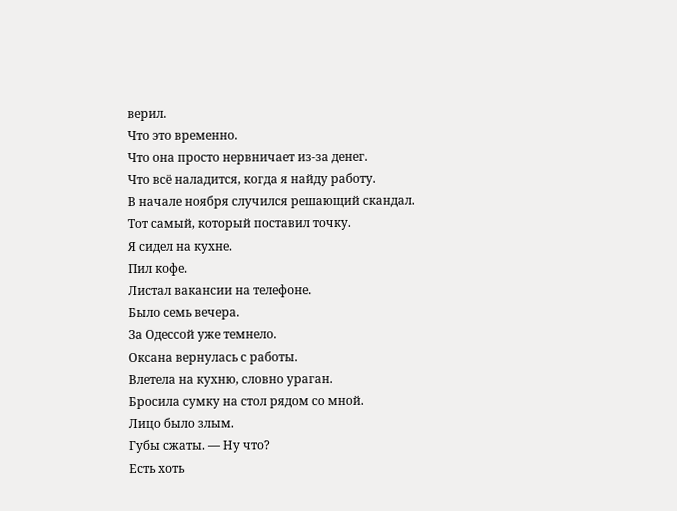верил.
Что это временно.
Что она просто нервничает из-за денег.
Что всё наладится, когда я найду работу.
В начале ноября случился решающий скандал.
Тот самый, который поставил точку.
Я сидел на кухне.
Пил кофе.
Листал вакансии на телефоне.
Было семь вечера.
За Одессой уже темнело.
Оксана вернулась с работы.
Влетела на кухню, словно ураган.
Бросила сумку на стол рядом со мной.
Лицо было злым.
Губы сжаты. — Ну что?
Есть хоть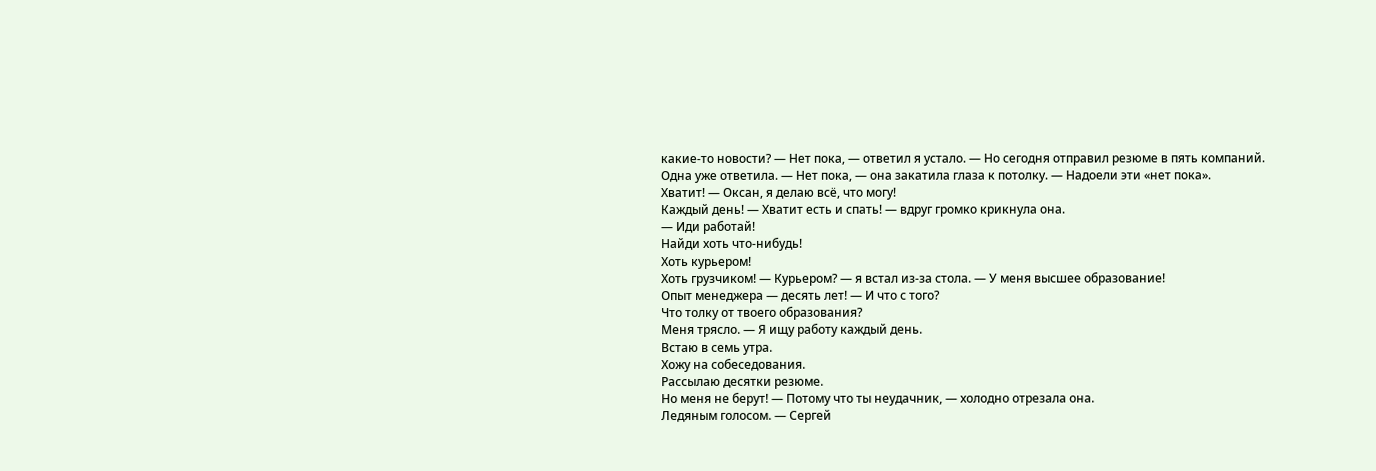какие-то новости? — Нет пока, — ответил я устало. — Но сегодня отправил резюме в пять компаний.
Одна уже ответила. — Нет пока, — она закатила глаза к потолку. — Надоели эти «нет пока».
Хватит! — Оксан, я делаю всё, что могу!
Каждый день! — Хватит есть и спать! — вдруг громко крикнула она.
— Иди работай!
Найди хоть что-нибудь!
Хоть курьером!
Хоть грузчиком! — Курьером? — я встал из-за стола. — У меня высшее образование!
Опыт менеджера — десять лет! — И что с того?
Что толку от твоего образования?
Меня трясло. — Я ищу работу каждый день.
Встаю в семь утра.
Хожу на собеседования.
Рассылаю десятки резюме.
Но меня не берут! — Потому что ты неудачник, — холодно отрезала она.
Ледяным голосом. — Сергей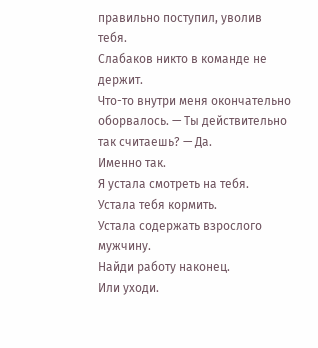правильно поступил, уволив тебя.
Слабаков никто в команде не держит.
Что-то внутри меня окончательно оборвалось. — Ты действительно так считаешь? — Да.
Именно так.
Я устала смотреть на тебя.
Устала тебя кормить.
Устала содержать взрослого мужчину.
Найди работу наконец.
Или уходи.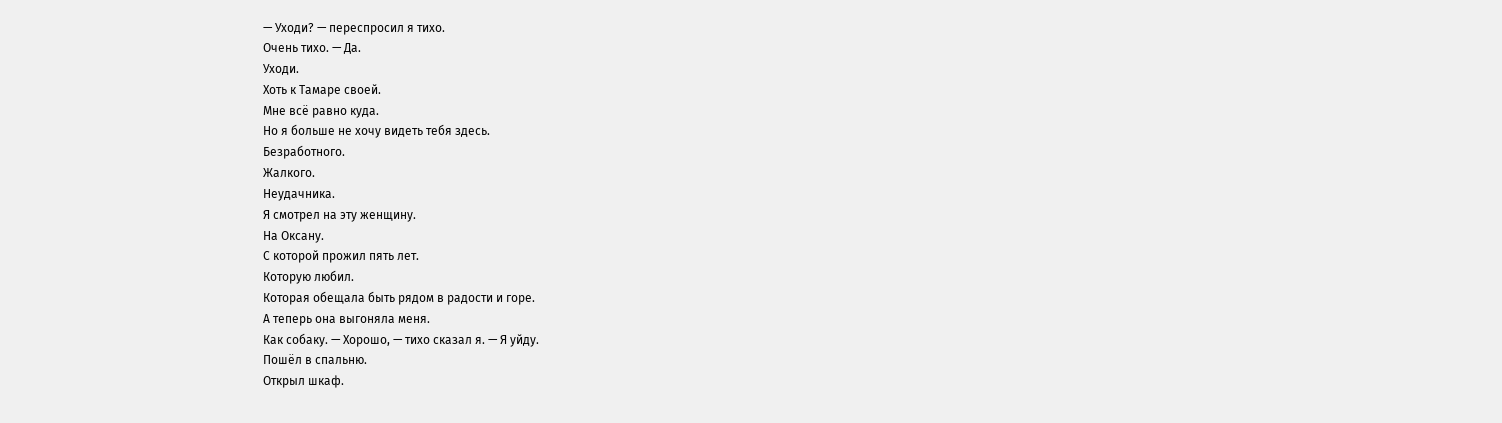— Уходи? — переспросил я тихо.
Очень тихо. — Да.
Уходи.
Хоть к Тамаре своей.
Мне всё равно куда.
Но я больше не хочу видеть тебя здесь.
Безработного.
Жалкого.
Неудачника.
Я смотрел на эту женщину.
На Оксану.
С которой прожил пять лет.
Которую любил.
Которая обещала быть рядом в радости и горе.
А теперь она выгоняла меня.
Как собаку. — Хорошо, — тихо сказал я. — Я уйду.
Пошёл в спальню.
Открыл шкаф.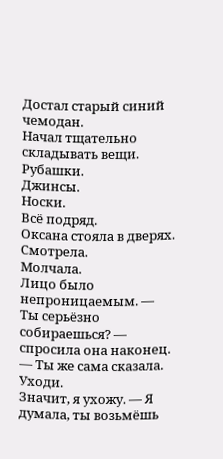Достал старый синий чемодан.
Начал тщательно складывать вещи.
Рубашки.
Джинсы.
Носки.
Всё подряд.
Оксана стояла в дверях.
Смотрела.
Молчала.
Лицо было непроницаемым. — Ты серьёзно собираешься? — спросила она наконец. — Ты же сама сказала.
Уходи.
Значит, я ухожу. — Я думала, ты возьмёшь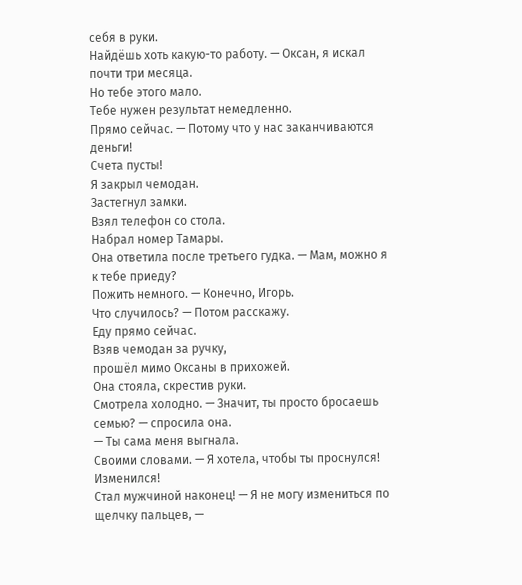себя в руки.
Найдёшь хоть какую-то работу. — Оксан, я искал почти три месяца.
Но тебе этого мало.
Тебе нужен результат немедленно.
Прямо сейчас. — Потому что у нас заканчиваются деньги!
Счета пусты!
Я закрыл чемодан.
Застегнул замки.
Взял телефон со стола.
Набрал номер Тамары.
Она ответила после третьего гудка. — Мам, можно я к тебе приеду?
Пожить немного. — Конечно, Игорь.
Что случилось? — Потом расскажу.
Еду прямо сейчас.
Взяв чемодан за ручку,
прошёл мимо Оксаны в прихожей.
Она стояла, скрестив руки.
Смотрела холодно. — Значит, ты просто бросаешь семью? — спросила она.
— Ты сама меня выгнала.
Своими словами. — Я хотела, чтобы ты проснулся!
Изменился!
Стал мужчиной наконец! — Я не могу измениться по щелчку пальцев, —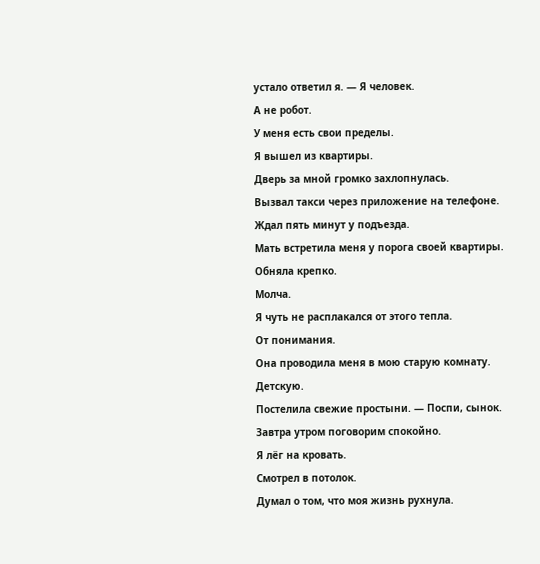устало ответил я. — Я человек.
А не робот.
У меня есть свои пределы.
Я вышел из квартиры.
Дверь за мной громко захлопнулась.
Вызвал такси через приложение на телефоне.
Ждал пять минут у подъезда.
Мать встретила меня у порога своей квартиры.
Обняла крепко.
Молча.
Я чуть не расплакался от этого тепла.
От понимания.
Она проводила меня в мою старую комнату.
Детскую.
Постелила свежие простыни. — Поспи, сынок.
Завтра утром поговорим спокойно.
Я лёг на кровать.
Смотрел в потолок.
Думал о том, что моя жизнь рухнула.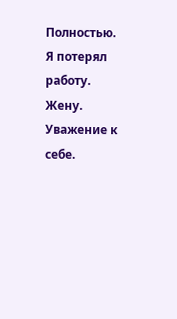Полностью.
Я потерял работу.
Жену.
Уважение к себе.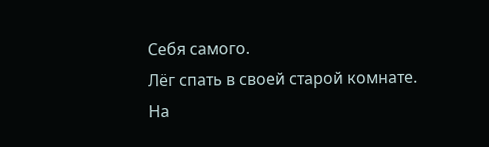Себя самого.
Лёг спать в своей старой комнате.
На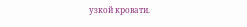узкой кровати.